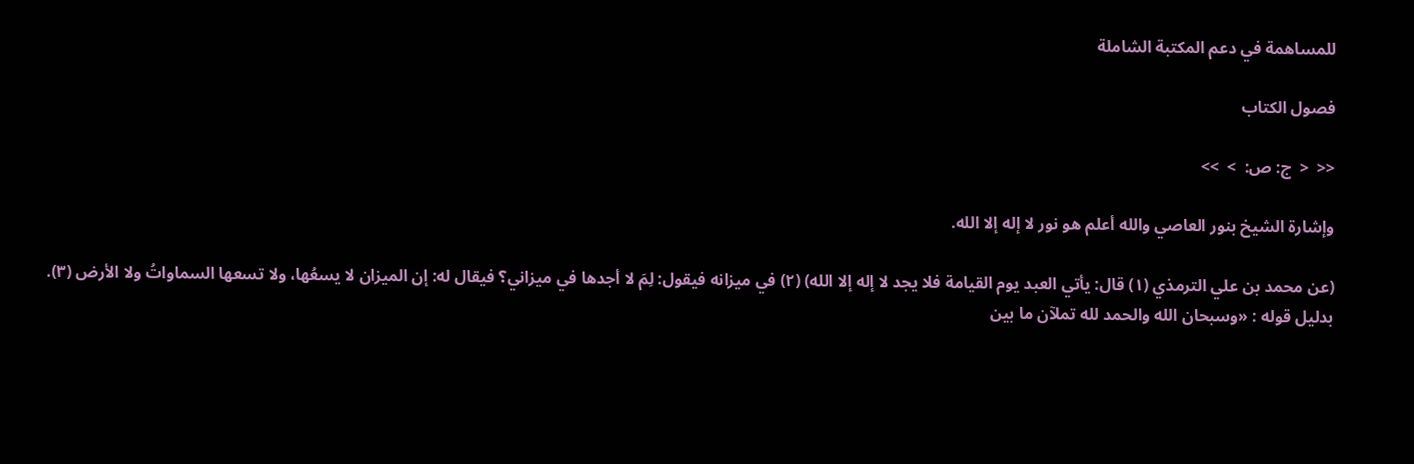للمساهمة في دعم المكتبة الشاملة

فصول الكتاب

<<  <  ج: ص:  >  >>

وإشارة الشيخ بنور العاصي والله أعلم هو نور لا إله إلا الله.

(عن محمد بن علي الترمذي (١) قال: يأتي العبد يوم القيامة فلا يجد لا إله إلا الله) (٢) في ميزانه فيقول: لِمَ لا أجدها في ميزاني؟ فيقال له: إن الميزان لا يسعُها، ولا تسعها السماواتُ ولا الأرض (٣). بدليل قوله : «وسبحان الله والحمد لله تملآن ما بين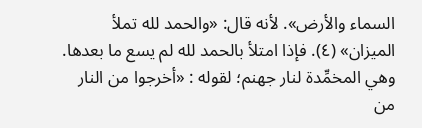السماء والأرض». لأنه قال: «والحمد لله تملأ الميزان» (٤). فإذا امتلأ بالحمد لله لم يسع ما بعدها. وهي المخمِّدة لنار جهنم؛ لقوله : «أخرجوا من النار من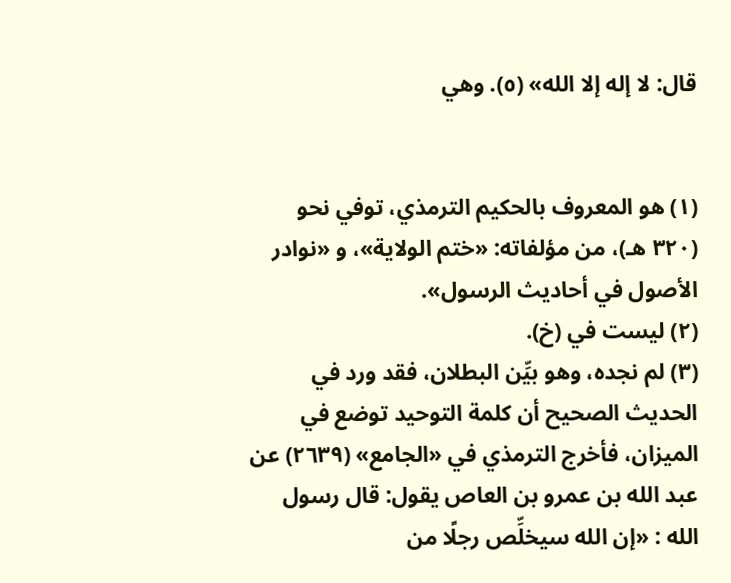قال: لا إله إلا الله» (٥). وهي


(١) هو المعروف بالحكيم الترمذي، توفي نحو (٣٢٠ هـ)، من مؤلفاته: «ختم الولاية»، و «نوادر الأصول في أحاديث الرسول».
(٢) ليست في (خ).
(٣) لم نجده، وهو بيِّن البطلان، فقد ورد في الحديث الصحيح أن كلمة التوحيد توضع في الميزان، فأخرج الترمذي في «الجامع» (٢٦٣٩) عن عبد الله بن عمرو بن العاص يقول: قال رسول الله : «إن الله سيخلِّص رجلًا من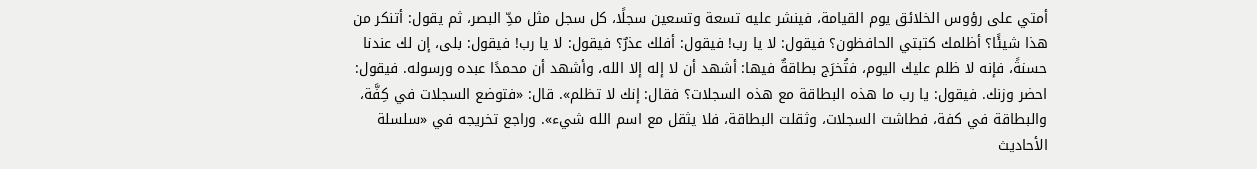أمتي على رؤوس الخلائق يوم القيامة، فينشر عليه تسعة وتسعين سجلًا، كل سجل مثل مدِّ البصر، ثم يقول: أتنكر من هذا شيئًا؟ أظلمك كتبتي الحافظون؟ فيقول: لا يا رب! فيقول: أفلك عذرٌ؟ فيقول: لا يا رب! فيقول: بلى، إن لك عندنا حسنةً، فإنه لا ظلم عليك اليوم، فتُخرَج بطاقةٌ فيها: أشهد أن لا إله إلا الله، وأشهد أن محمدًا عبده ورسوله. فيقول: احضر وزنك. فيقول: يا رب ما هذه البطاقة مع هذه السجلات؟ فقال: إنك لا تظلم». قال: «فتوضع السجلات في كِفَّة، والبطاقة في كفة، فطاشت السجلات، وثقلت البطاقة، فلا يثقل مع اسم الله شيء». وراجع تخريجه في «سلسلة الأحاديث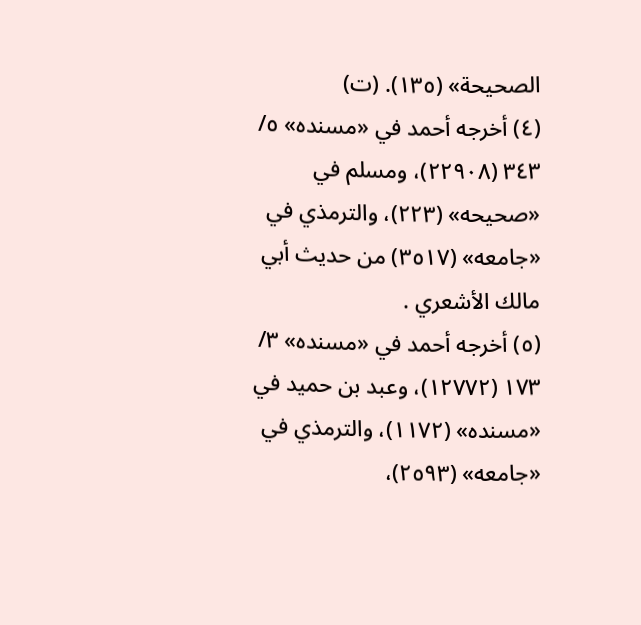الصحيحة» (١٣٥). (ت)
(٤) أخرجه أحمد في «مسنده» ٥/ ٣٤٣ (٢٢٩٠٨)، ومسلم في «صحيحه» (٢٢٣)، والترمذي في «جامعه» (٣٥١٧) من حديث أبي مالك الأشعري .
(٥) أخرجه أحمد في «مسنده» ٣/ ١٧٣ (١٢٧٧٢)، وعبد بن حميد في «مسنده» (١١٧٢)، والترمذي في «جامعه» (٢٥٩٣)،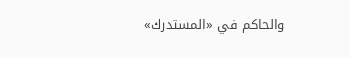والحاكم في «المستدرك»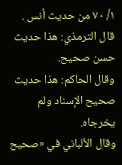١/ ٧٠ من حديث أنس .
قال الترمذي: هذا حديث حسن صحيح.
وقال الحاكم: هذا حديث صحيح الإسناد ولم يخرجاه.
وقال الألباني في «صحيح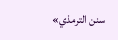سنن الترمذي»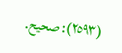(٢٥٩٣): صحيح.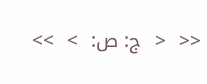<<  <  ج: ص:  >  >>